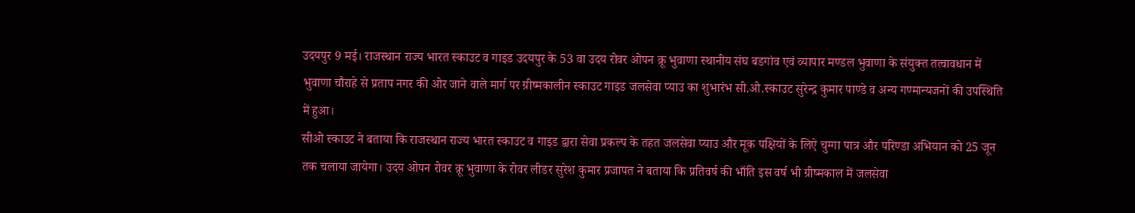उदयपुर 9 मई। राजस्थान राज्य भारत स्काउट व गाइड उदयपुर के 53 वा उदय रोवर ओपन क्रू भुवाणा स्थानीय संघ बडगांव एवं व्यापार मण्डल भुवाणा के संयुक्त तत्वावधान में भुवाणा चौराहे से प्रताप नगर की ओर जाने वाले मार्ग पर ग्रीष्मकालीन स्काउट गाइड जलसेवा प्याउ का शुभारंभ सी.ओ.स्काउट सुरेन्द्र कुमार पाण्डे व अन्य गण्मान्यजनों की उपस्थिति में हुआ।
सीओ स्काउट ने बताया कि राजस्थान राज्य भारत स्काउट व गाइड द्वारा सेवा प्रकल्प के तहत जलसेवा प्याउ और मूक पक्षियों के लिऐ चुग्गा पात्र और परिण्डा अभियान को 25 जून तक चलाया जायेगा। उदय ओपन रोवर क्रू भुवाणा के रोवर लीडर सुरेश कुमार प्रजापत ने बताया कि प्रतिवर्ष की भाँति इस वर्ष भी ग्रीष्मकाल में जलसेवा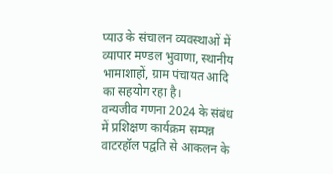प्याउ के संचालन व्यवस्थाओं में व्यापार मण्डल भुवाणा, स्थानीय भामाशाहों, ग्राम पंचायत आदि का सहयोग रहा है।
वन्यजीव गणना 2024 के संबंध में प्रशिक्षण कार्यक्रम सम्पन्न
वाटरहॉल पद्वति से आकलन के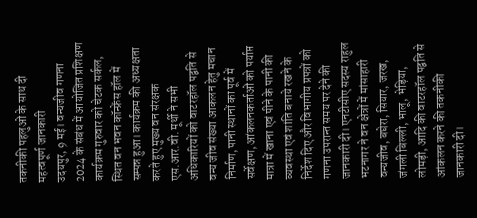तकनीकी पहलुओं के साथ दी महत्वपूर्ण जानकारी
उदयपुर, 9 मई। वन्यजीव गणना 2024 के संबंध में आयोजित प्रशिक्षण कार्यक्रम गुरुवार को चेटक सर्कल, स्थित वन भवन कॉन्फ्रेंस हॉल में सम्पन्न हुआ। कार्यक्रम की अध्यक्षता करते हुए मुख्य वन संरक्षक एस.आर.वी. मूर्थी ने सभी अधिकारियों को वाटरहॉल पद्वति से वन्य जीव संख्या आकलन हेतु मचान निर्माण, पानी स्थानों का पूर्व में सर्वेक्षण, आंकलनकर्ताओं को पर्याप्त मात्रा में खाना एवं पीने के पानी की व्यवस्था एवं शांति बनाये रखने के निर्देश दिए और विभागीय प्रपत्रों को गणना उपरान्त समय पर देने की जानकारी दी। एनटीसीए सदस्य राहुल भटनागर ने वन क्षेत्रों में मांसाहारी वन्यजीव, बघेरा, सियार, जरख, जंगली बिल्ली, भालू, भेड़िया, लोमड़ी, आदि की वाटरहॉल पद्वति से आंकलन करने की तकनीकी जानकारी दी।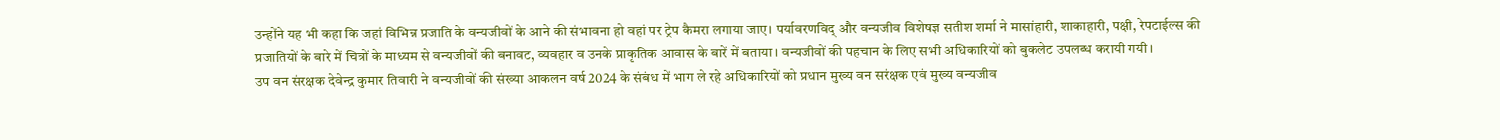उन्होंने यह भी कहा कि जहां विभिन्न प्रजाति के वन्यजीवों के आने की संभावना हो वहां पर ट्रेप कैमरा लगाया जाए। पर्यावरणविद् और वन्यजीव विशेषज्ञ सतीश शर्मा ने मासांहारी, शाकाहारी, पक्षी, रेपटाईल्स की प्रजातियों के बारे में चित्रों के माध्यम से वन्यजीवों की बनावट, व्यवहार व उनके प्राकृतिक आवास के बारें में बताया। वन्यजीवों की पहचान के लिए सभी अधिकारियों को बुकलेट उपलब्ध करायी गयी।
उप वन संरक्षक देवेन्द्र कुमार तिवारी ने वन्यजीवों की संख्या आकलन वर्ष 2024 के संबंध में भाग ले रहे अधिकारियों को प्रधान मुख्य वन सरंक्षक एवं मुख्य वन्यजीव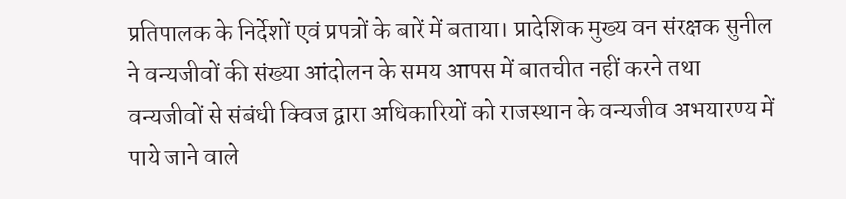प्रतिपालक के निर्देशों एवं प्रपत्रों के बारें में बताया। प्रादेशिक मुख्य वन संरक्षक सुनील ने वन्यजीवों की संख्या आंदोलन के समय आपस में बातचीत नहीं करने तथा वन्यजीवों से संबंधी क्विज द्वारा अधिकारियों को राजस्थान के वन्यजीव अभयारण्य में पाये जाने वाले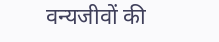वन्यजीवों की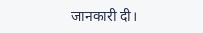जानकारी दी।